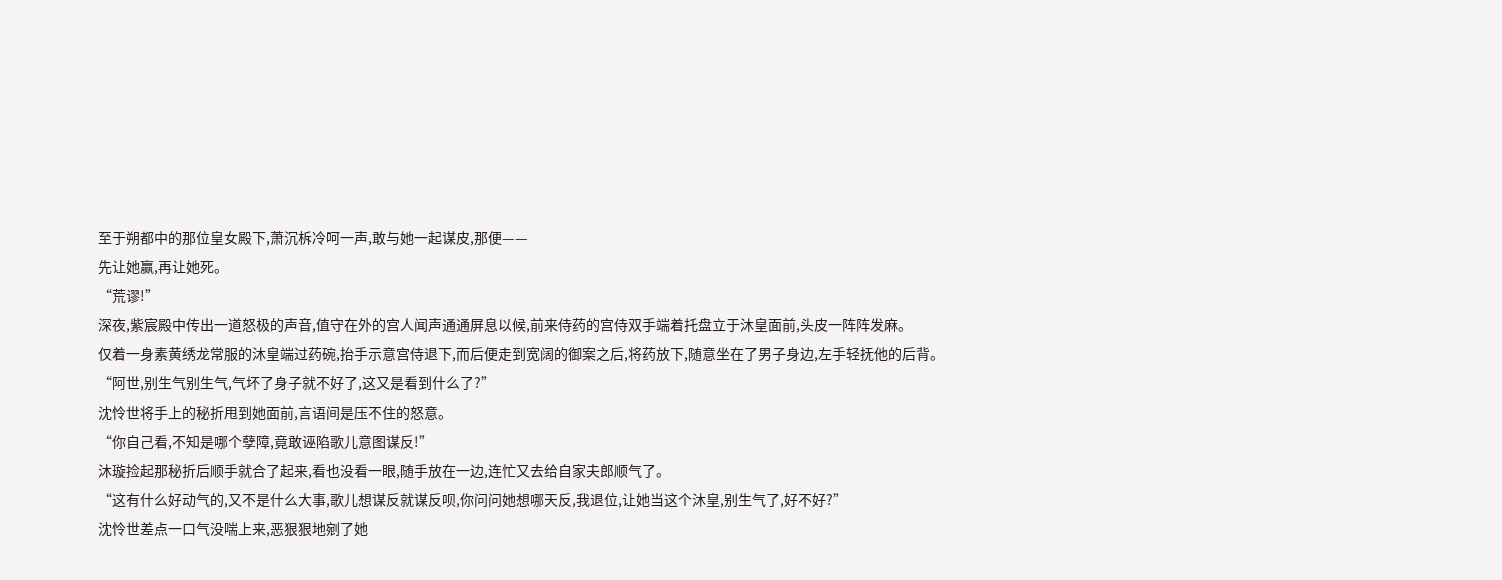至于朔都中的那位皇女殿下,萧沉柝冷呵一声,敢与她一起谋皮,那便——
先让她赢,再让她死。
“荒谬!”
深夜,紫宸殿中传出一道怒极的声音,值守在外的宫人闻声通通屏息以候,前来侍药的宫侍双手端着托盘立于沐皇面前,头皮一阵阵发麻。
仅着一身素黄绣龙常服的沐皇端过药碗,抬手示意宫侍退下,而后便走到宽阔的御案之后,将药放下,随意坐在了男子身边,左手轻抚他的后背。
“阿世,别生气别生气,气坏了身子就不好了,这又是看到什么了?”
沈怜世将手上的秘折甩到她面前,言语间是压不住的怒意。
“你自己看,不知是哪个孽障,竟敢诬陷歌儿意图谋反!”
沐璇捡起那秘折后顺手就合了起来,看也没看一眼,随手放在一边,连忙又去给自家夫郎顺气了。
“这有什么好动气的,又不是什么大事,歌儿想谋反就谋反呗,你问问她想哪天反,我退位,让她当这个沐皇,别生气了,好不好?”
沈怜世差点一口气没喘上来,恶狠狠地剜了她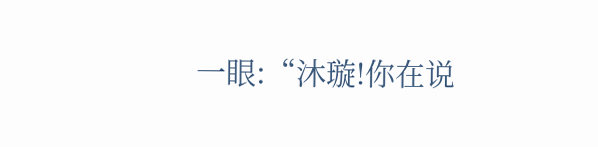一眼:“沐璇!你在说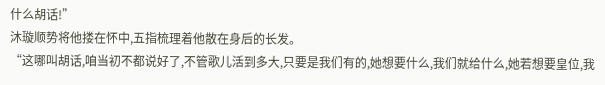什么胡话!”
沐璇顺势将他搂在怀中,五指梳理着他散在身后的长发。
“这哪叫胡话,咱当初不都说好了,不管歌儿活到多大,只要是我们有的,她想要什么,我们就给什么,她若想要皇位,我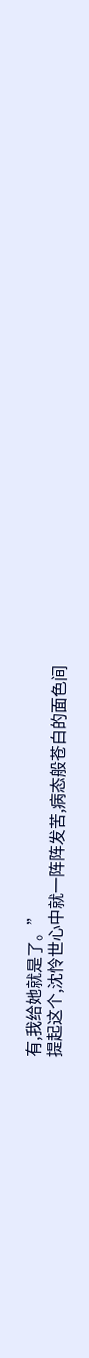有,我给她就是了。”
提起这个,沈怜世心中就一阵阵发苦,病态般苍白的面色间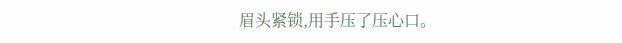眉头紧锁,用手压了压心口。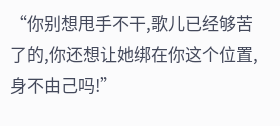“你别想甩手不干,歌儿已经够苦了的,你还想让她绑在你这个位置,身不由己吗!”